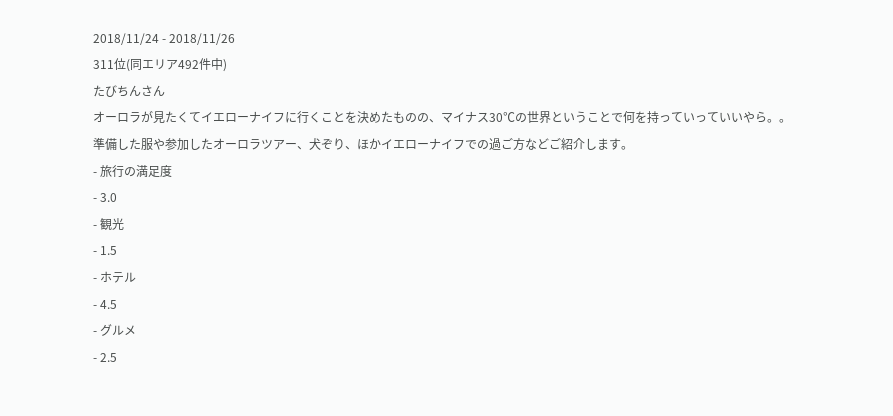2018/11/24 - 2018/11/26
311位(同エリア492件中)
たびちんさん
オーロラが見たくてイエローナイフに行くことを決めたものの、マイナス30℃の世界ということで何を持っていっていいやら。。
準備した服や参加したオーロラツアー、犬ぞり、ほかイエローナイフでの過ご方などご紹介します。
- 旅行の満足度
- 3.0
- 観光
- 1.5
- ホテル
- 4.5
- グルメ
- 2.5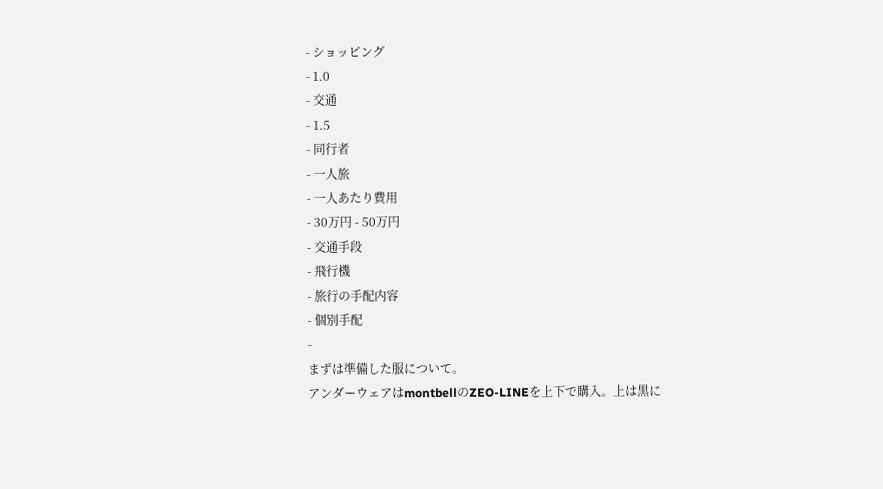- ショッピング
- 1.0
- 交通
- 1.5
- 同行者
- 一人旅
- 一人あたり費用
- 30万円 - 50万円
- 交通手段
- 飛行機
- 旅行の手配内容
- 個別手配
-
まずは準備した服について。
アンダーウェアはmontbellのZEO-LINEを上下で購入。上は黒に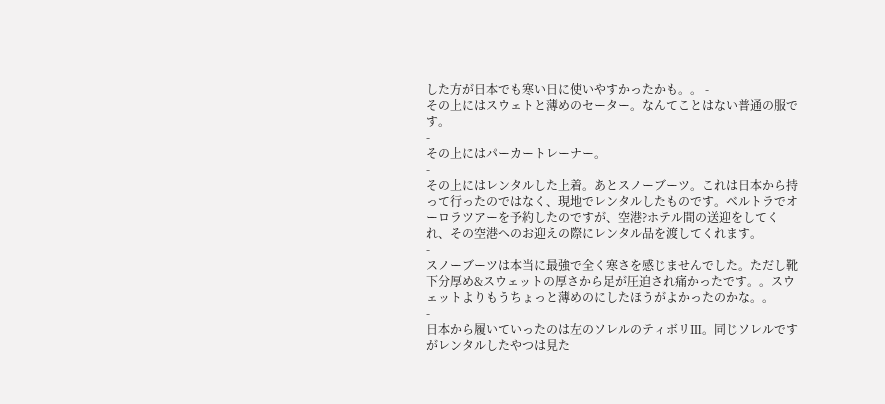した方が日本でも寒い日に使いやすかったかも。。 -
その上にはスウェトと薄めのセーター。なんてことはない普通の服です。
-
その上にはパーカートレーナー。
-
その上にはレンタルした上着。あとスノーブーツ。これは日本から持って行ったのではなく、現地でレンタルしたものです。ベルトラでオーロラツアーを予約したのですが、空港?ホテル間の送迎をしてくれ、その空港へのお迎えの際にレンタル品を渡してくれます。
-
スノーブーツは本当に最強で全く寒さを感じませんでした。ただし靴下分厚め&スウェットの厚さから足が圧迫され痛かったです。。スウェットよりもうちょっと薄めのにしたほうがよかったのかな。。
-
日本から履いていったのは左のソレルのティボリⅢ。同じソレルですがレンタルしたやつは見た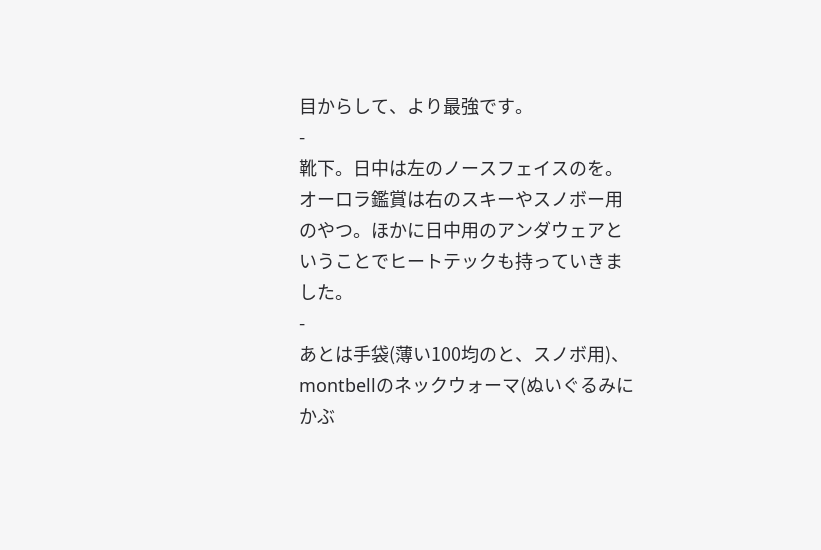目からして、より最強です。
-
靴下。日中は左のノースフェイスのを。オーロラ鑑賞は右のスキーやスノボー用のやつ。ほかに日中用のアンダウェアということでヒートテックも持っていきました。
-
あとは手袋(薄い100均のと、スノボ用)、montbellのネックウォーマ(ぬいぐるみにかぶ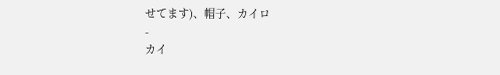せてます)、帽子、カイロ
-
カイ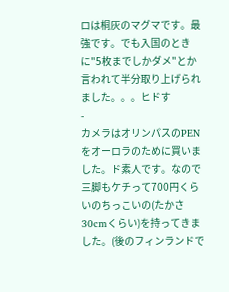ロは桐灰のマグマです。最強です。でも入国のときに"5枚までしかダメ"とか言われて半分取り上げられました。。。ヒドす
-
カメラはオリンパスのPENをオーロラのために買いました。ド素人です。なので三脚もケチって700円くらいのちっこいの(たかさ30cmくらい)を持ってきました。(後のフィンランドで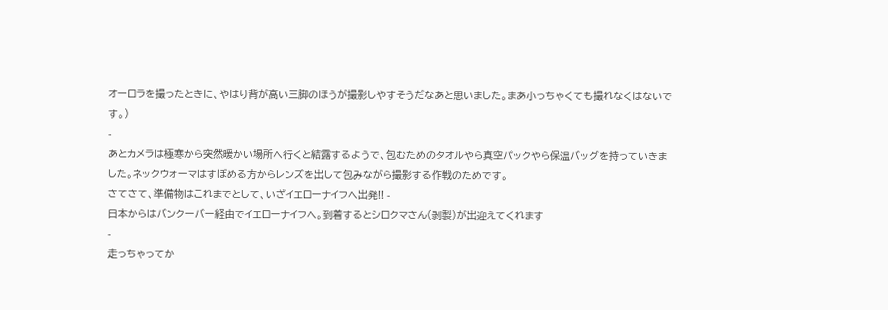オーロラを撮ったときに、やはり背が高い三脚のほうが撮影しやすそうだなあと思いました。まあ小っちゃくても撮れなくはないです。)
-
あとカメラは極寒から突然暖かい場所へ行くと結露するようで、包むためのタオルやら真空パックやら保温バッグを持っていきました。ネックウォーマはすぼめる方からレンズを出して包みながら撮影する作戦のためです。
さてさて、準備物はこれまでとして、いざイエローナイフへ出発!! -
日本からはバンクーバー経由でイエローナイフへ。到着するとシロクマさん(剥製)が出迎えてくれます
-
走っちゃってか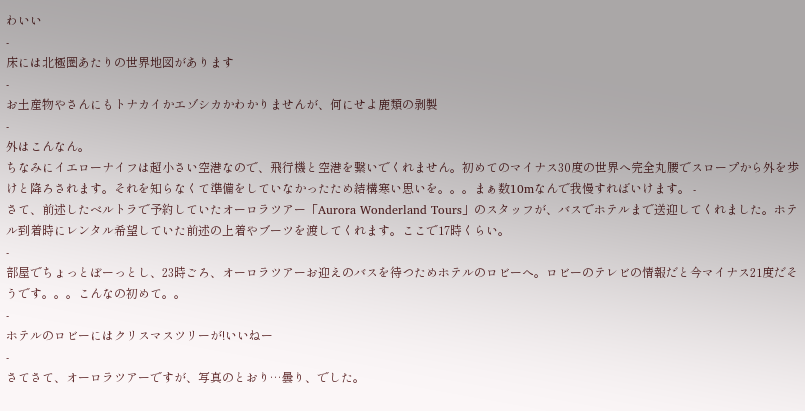わいい
-
床には北極圏あたりの世界地図があります
-
お土産物やさんにもトナカイかエゾシカかわかりませんが、何にせよ鹿類の剥製
-
外はこんなん。
ちなみにイエローナイフは超小さい空港なので、飛行機と空港を繋いでくれません。初めてのマイナス30度の世界へ完全丸腰でスロープから外を歩けと降ろされます。それを知らなくて準備をしていなかったため結構寒い思いを。。。まぁ数10mなんで我慢すればいけます。 -
さて、前述したベルトラで予約していたオーロラツアー「Aurora Wonderland Tours」のスタッフが、バスでホテルまで送迎してくれました。ホテル到着時にレンタル希望していた前述の上着やブーツを渡してくれます。ここで17時くらい。
-
部屋でちょっとぼーっとし、23時ごろ、オーロラツアーお迎えのバスを待つためホテルのロビーへ。ロビーのテレビの情報だと今マイナス21度だそうです。。。こんなの初めて。。
-
ホテルのロビーにはクリスマスツリーが!いいねー
-
さてさて、オーロラツアーですが、写真のとおり…曇り、でした。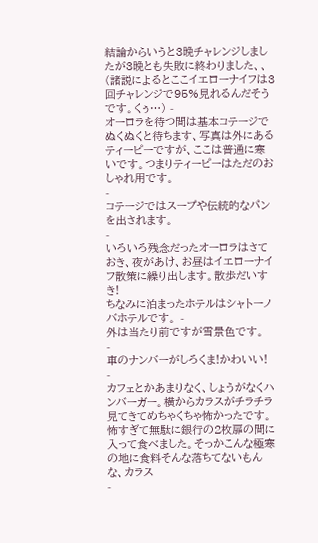結論からいうと3晩チャレンジしましたが3晩とも失敗に終わりました、、
(諸説によるとここイエローナイフは3回チャレンジで95%見れるんだそうです。くぅ…) -
オーロラを待つ間は基本コテージでぬくぬくと待ちます、写真は外にあるティーピーですが、ここは普通に寒いです。つまりティーピーはただのおしゃれ用です。
-
コテージではスープや伝統的なパンを出されます。
-
いろいろ残念だったオーロラはさておき、夜があけ、お昼はイエローナイフ散策に繰り出します。散歩だいすき!
ちなみに泊まったホテルはシャトーノバホテルです。 -
外は当たり前ですが雪景色です。
-
車のナンバーがしろくま!かわいい!
-
カフェとかあまりなく、しょうがなくハンバーガー。横からカラスがチラチラ見てきてめちゃくちゃ怖かったです。怖すぎて無駄に銀行の2枚扉の間に入って食べました。そっかこんな極寒の地に食料そんな落ちてないもんな、カラス
-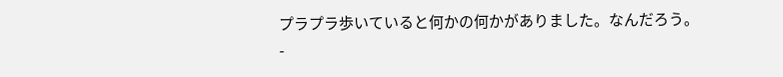プラプラ歩いていると何かの何かがありました。なんだろう。
-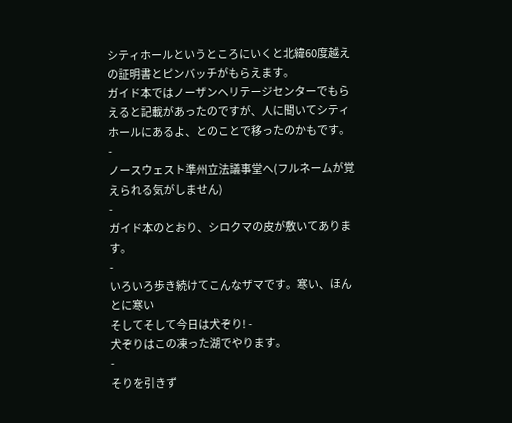シティホールというところにいくと北緯60度越えの証明書とピンバッチがもらえます。
ガイド本ではノーザンヘリテージセンターでもらえると記載があったのですが、人に聞いてシティホールにあるよ、とのことで移ったのかもです。 -
ノースウェスト準州立法議事堂へ(フルネームが覚えられる気がしません)
-
ガイド本のとおり、シロクマの皮が敷いてあります。
-
いろいろ歩き続けてこんなザマです。寒い、ほんとに寒い
そしてそして今日は犬ぞり! -
犬ぞりはこの凍った湖でやります。
-
そりを引きず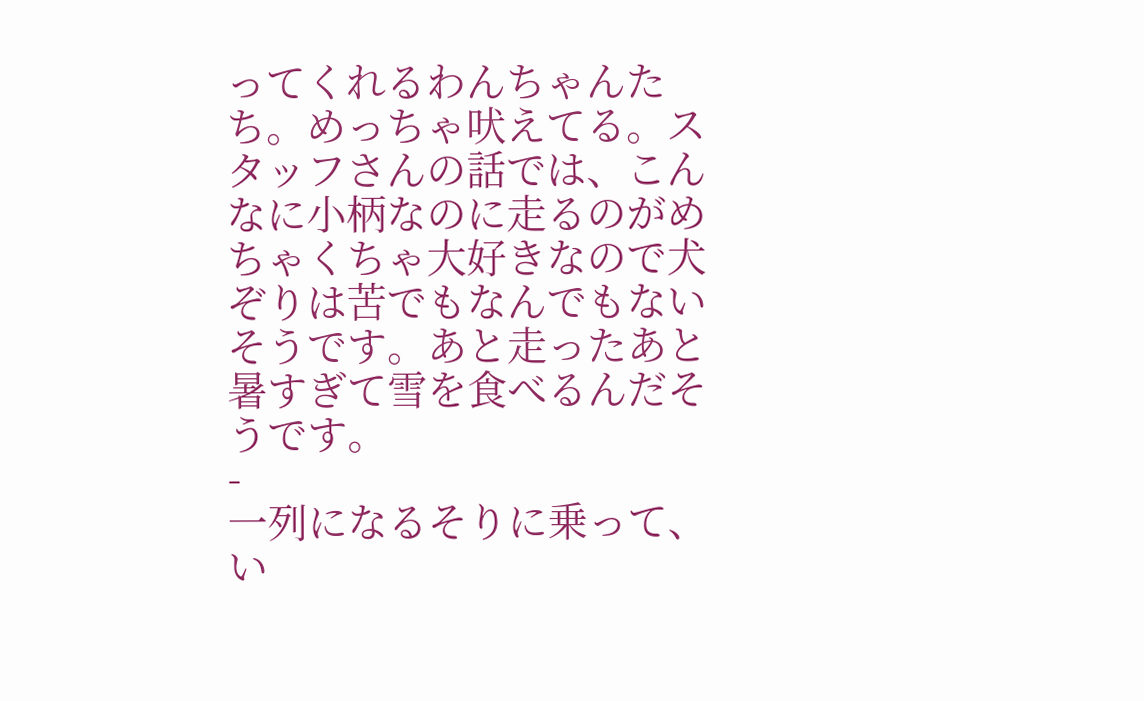ってくれるわんちゃんたち。めっちゃ吠えてる。スタッフさんの話では、こんなに小柄なのに走るのがめちゃくちゃ大好きなので犬ぞりは苦でもなんでもないそうです。あと走ったあと暑すぎて雪を食べるんだそうです。
-
一列になるそりに乗って、い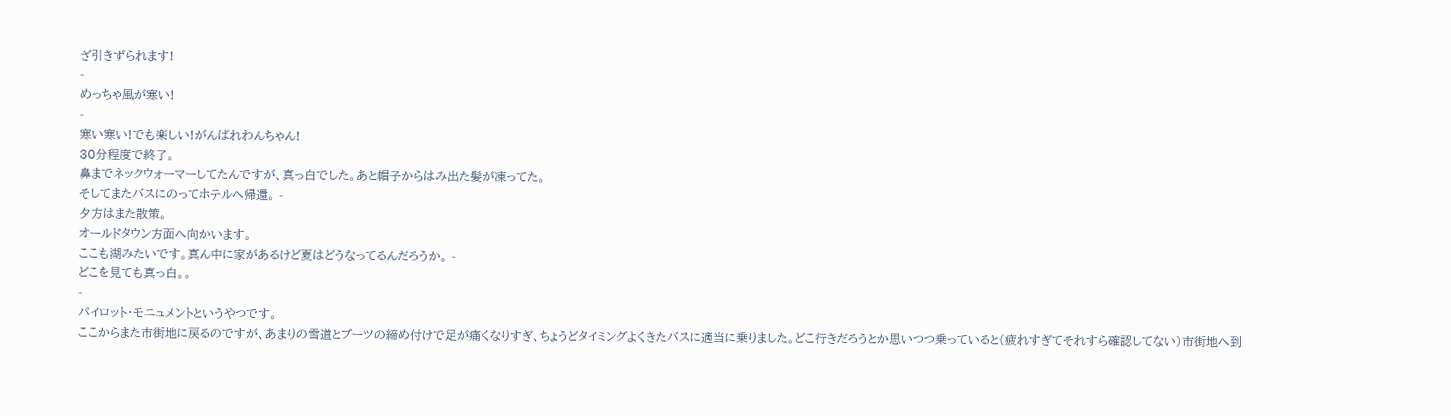ざ引きずられます!
-
めっちゃ風が寒い!
-
寒い寒い!でも楽しい!がんばれわんちゃん!
30分程度で終了。
鼻までネックウォーマーしてたんですが、真っ白でした。あと帽子からはみ出た髪が凍ってた。
そしてまたバスにのってホテルへ帰還。 -
夕方はまた散策。
オールドタウン方面へ向かいます。
ここも湖みたいです。真ん中に家があるけど夏はどうなってるんだろうか。 -
どこを見ても真っ白。。
-
パイロット・モニュメントというやつです。
ここからまた市街地に戻るのですが、あまりの雪道とブーツの締め付けで足が痛くなりすぎ、ちょうどタイミングよくきたバスに適当に乗りました。どこ行きだろうとか思いつつ乗っていると(疲れすぎてそれすら確認してない)市街地へ到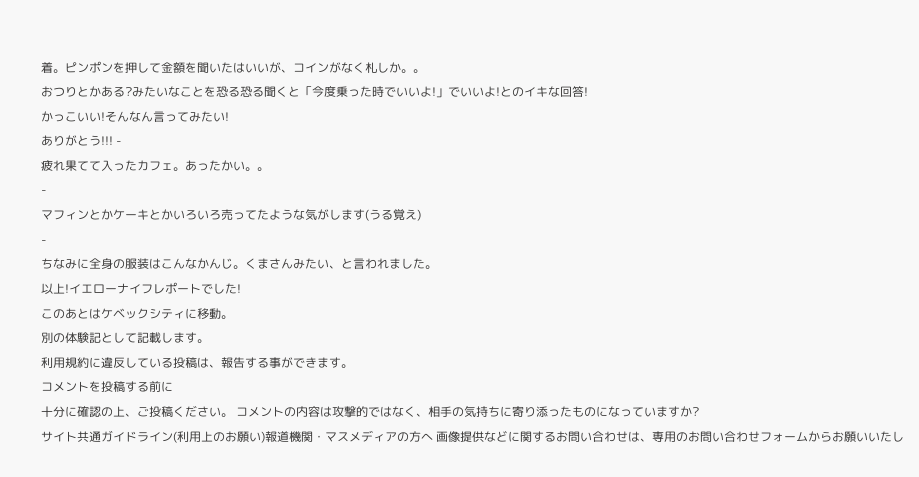着。ピンポンを押して金額を聞いたはいいが、コインがなく札しか。。
おつりとかある?みたいなことを恐る恐る聞くと「今度乗った時でいいよ!」でいいよ!とのイキな回答!
かっこいい!そんなん言ってみたい!
ありがとう!!! -
疲れ果てて入ったカフェ。あったかい。。
-
マフィンとかケーキとかいろいろ売ってたような気がします(うる覚え)
-
ちなみに全身の服装はこんなかんじ。くまさんみたい、と言われました。
以上!イエローナイフレポートでした!
このあとはケベックシティに移動。
別の体験記として記載します。
利用規約に違反している投稿は、報告する事ができます。
コメントを投稿する前に
十分に確認の上、ご投稿ください。 コメントの内容は攻撃的ではなく、相手の気持ちに寄り添ったものになっていますか?
サイト共通ガイドライン(利用上のお願い)報道機関・マスメディアの方へ 画像提供などに関するお問い合わせは、専用のお問い合わせフォームからお願いいたし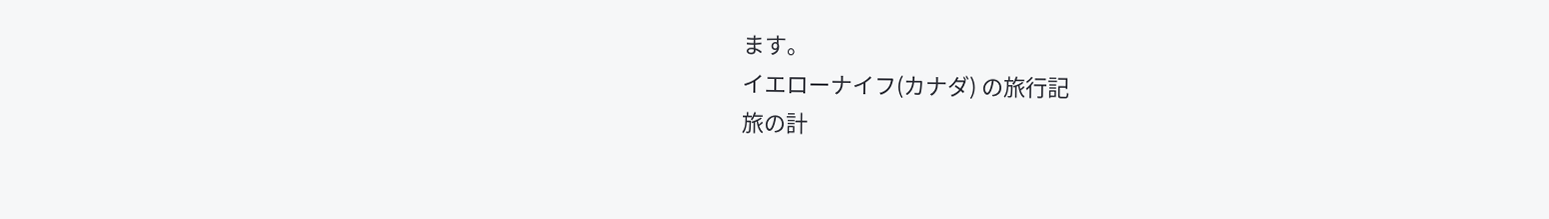ます。
イエローナイフ(カナダ) の旅行記
旅の計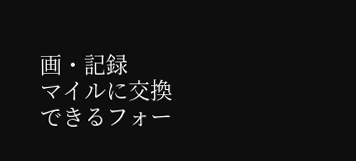画・記録
マイルに交換できるフォー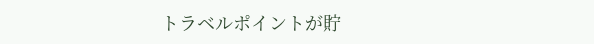トラベルポイントが貯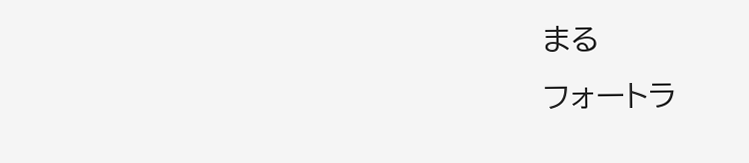まる
フォートラ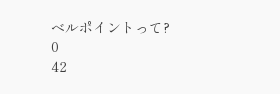ベルポイントって?
0
42